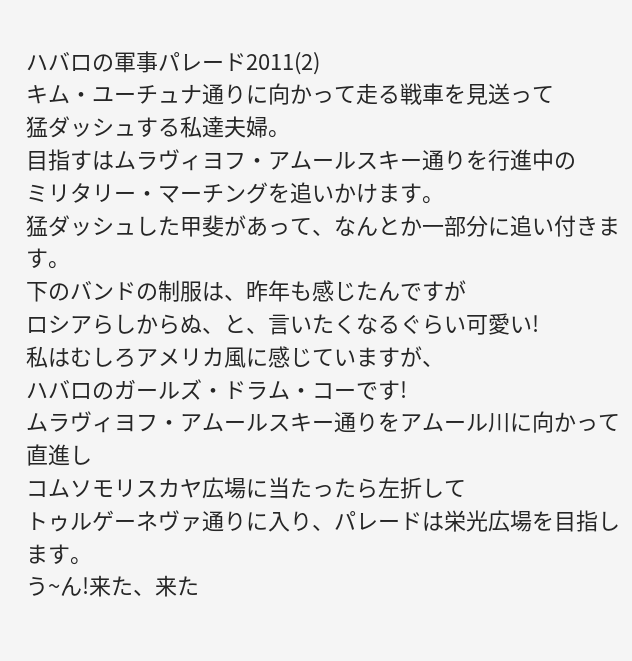ハバロの軍事パレード2011(2)
キム・ユーチュナ通りに向かって走る戦車を見送って
猛ダッシュする私達夫婦。
目指すはムラヴィヨフ・アムールスキー通りを行進中の
ミリタリー・マーチングを追いかけます。
猛ダッシュした甲斐があって、なんとか一部分に追い付きます。
下のバンドの制服は、昨年も感じたんですが
ロシアらしからぬ、と、言いたくなるぐらい可愛い!
私はむしろアメリカ風に感じていますが、
ハバロのガールズ・ドラム・コーです!
ムラヴィヨフ・アムールスキー通りをアムール川に向かって直進し
コムソモリスカヤ広場に当たったら左折して
トゥルゲーネヴァ通りに入り、パレードは栄光広場を目指します。
う~ん!来た、来た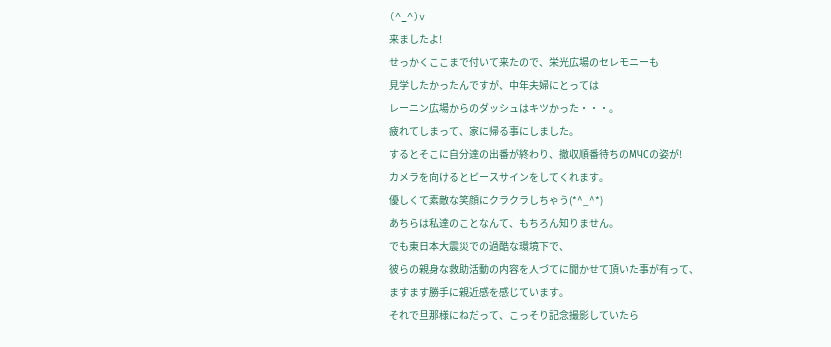(^_^)v
来ましたよ!
せっかくここまで付いて来たので、栄光広場のセレモニーも
見学したかったんですが、中年夫婦にとっては
レーニン広場からのダッシュはキツかった・・・。
疲れてしまって、家に帰る事にしました。
するとそこに自分達の出番が終わり、撤収順番待ちのМЧСの姿が!
カメラを向けるとピースサインをしてくれます。
優しくて素敵な笑顔にクラクラしちゃう(*^_^*)
あちらは私達のことなんて、もちろん知りません。
でも東日本大震災での過酷な環境下で、
彼らの親身な救助活動の内容を人づてに聞かせて頂いた事が有って、
ますます勝手に親近感を感じています。
それで旦那様にねだって、こっそり記念撮影していたら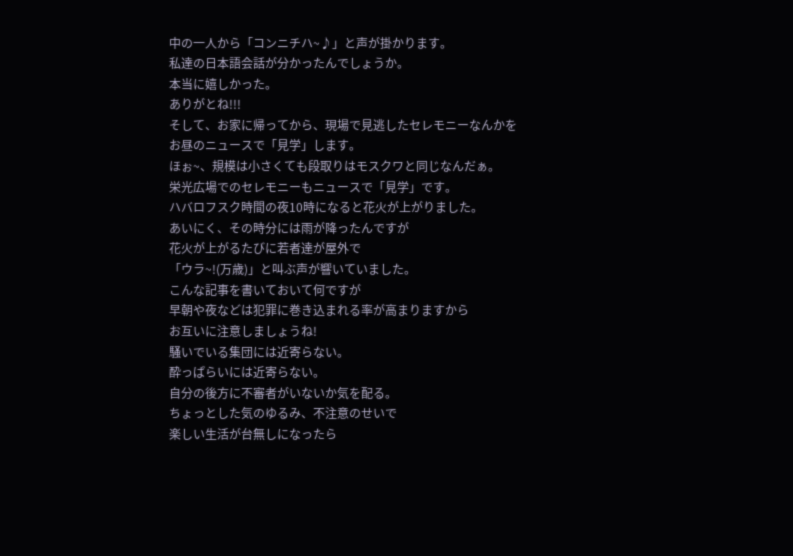中の一人から「コンニチハ~♪」と声が掛かります。
私達の日本語会話が分かったんでしょうか。
本当に嬉しかった。
ありがとね!!!
そして、お家に帰ってから、現場で見逃したセレモニーなんかを
お昼のニュースで「見学」します。
ほぉ~、規模は小さくても段取りはモスクワと同じなんだぁ。
栄光広場でのセレモニーもニュースで「見学」です。
ハバロフスク時間の夜10時になると花火が上がりました。
あいにく、その時分には雨が降ったんですが
花火が上がるたびに若者達が屋外で
「ウラ~!(万歳)」と叫ぶ声が響いていました。
こんな記事を書いておいて何ですが
早朝や夜などは犯罪に巻き込まれる率が高まりますから
お互いに注意しましょうね!
騒いでいる集団には近寄らない。
酔っぱらいには近寄らない。
自分の後方に不審者がいないか気を配る。
ちょっとした気のゆるみ、不注意のせいで
楽しい生活が台無しになったら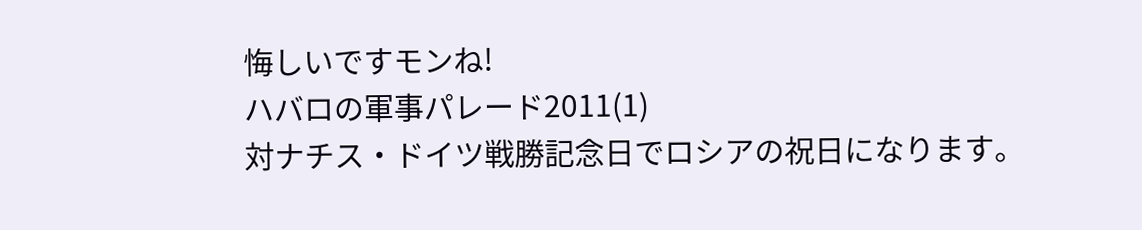悔しいですモンね!
ハバロの軍事パレード2011(1)
対ナチス・ドイツ戦勝記念日でロシアの祝日になります。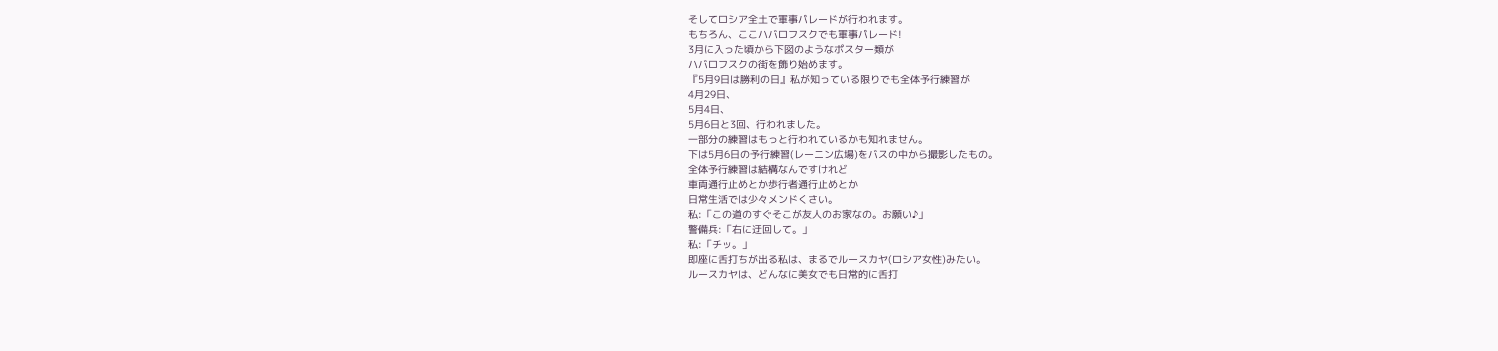そしてロシア全土で軍事パレードが行われます。
もちろん、ここハバロフスクでも軍事パレード!
3月に入った頃から下図のようなポスター類が
ハバロフスクの街を飾り始めます。
『5月9日は勝利の日』私が知っている限りでも全体予行練習が
4月29日、
5月4日、
5月6日と3回、行われました。
一部分の練習はもっと行われているかも知れません。
下は5月6日の予行練習(レーニン広場)をバスの中から撮影したもの。
全体予行練習は結構なんですけれど
車両通行止めとか歩行者通行止めとか
日常生活では少々メンドくさい。
私:「この道のすぐそこが友人のお家なの。お願い♪」
警備兵:「右に迂回して。」
私:「チッ。」
即座に舌打ちが出る私は、まるでルースカヤ(ロシア女性)みたい。
ルースカヤは、どんなに美女でも日常的に舌打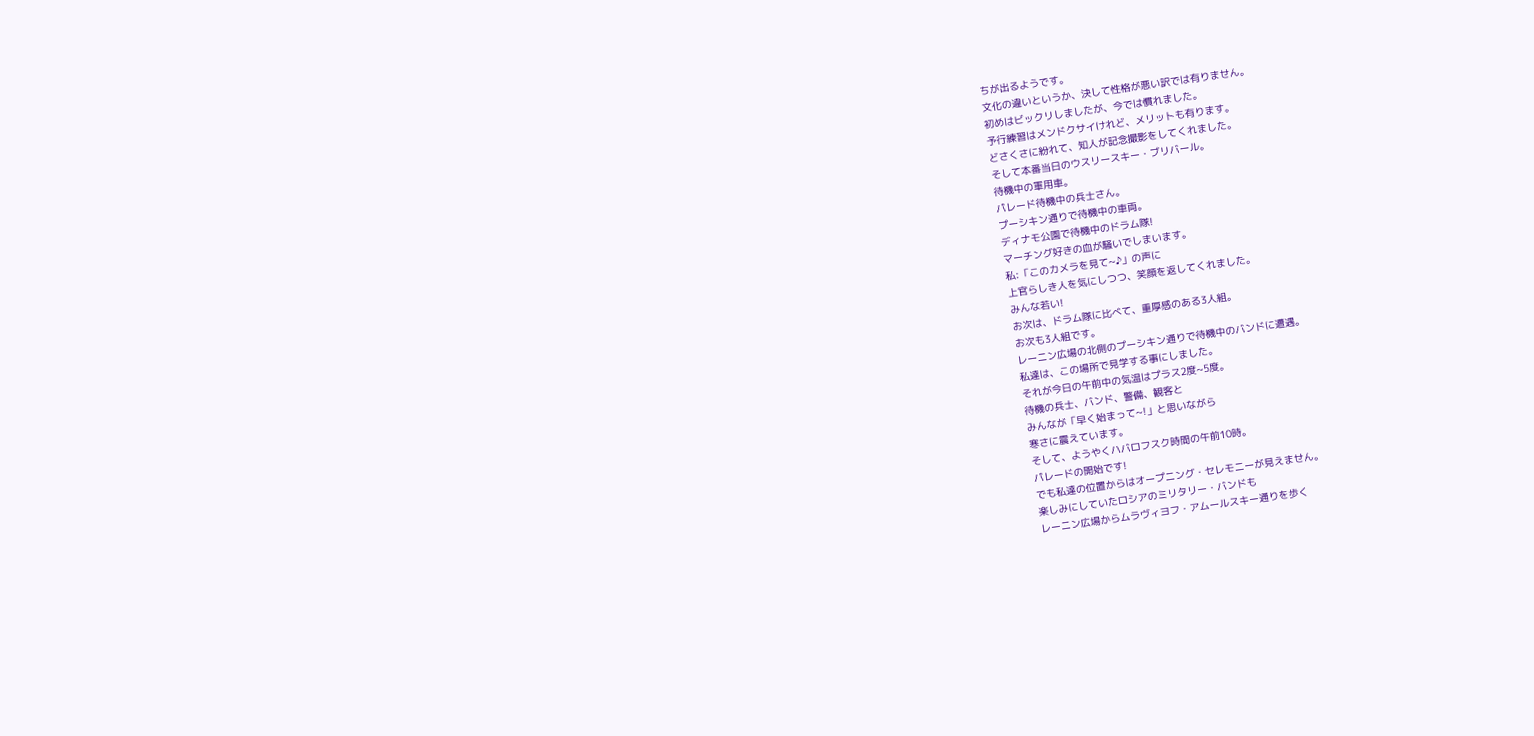ちが出るようです。
文化の違いというか、決して性格が悪い訳では有りません。
初めはビックリしましたが、今では慣れました。
予行練習はメンドクサイけれど、メリットも有ります。
どさくさに紛れて、知人が記念撮影をしてくれました。
そして本番当日のウスリースキー・ブリバール。
待機中の軍用車。
パレード待機中の兵士さん。
プーシキン通りで待機中の車両。
ディナモ公園で待機中のドラム隊!
マーチング好きの血が騒いでしまいます。
私:「このカメラを見て~♪」の声に
上官らしき人を気にしつつ、笑顔を返してくれました。
みんな若い!
お次は、ドラム隊に比べて、重厚感のある3人組。
お次も3人組です。
レーニン広場の北側のプーシキン通りで待機中のバンドに遭遇。
私達は、この場所で見学する事にしました。
それが今日の午前中の気温はプラス2度~5度。
待機の兵士、バンド、警備、観客と
みんなが「早く始まって~!」と思いながら
寒さに震えています。
そして、ようやくハバロフスク時間の午前10時。
パレードの開始です!
でも私達の位置からはオープニング・セレモニーが見えません。
楽しみにしていたロシアのミリタリー・バンドも
レーニン広場からムラヴィヨフ・アムールスキー通りを歩く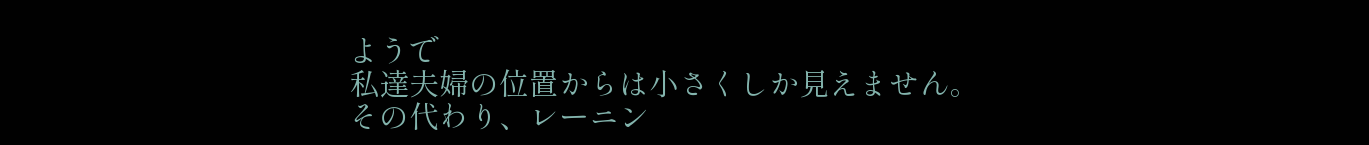ようで
私達夫婦の位置からは小さくしか見えません。
その代わり、レーニン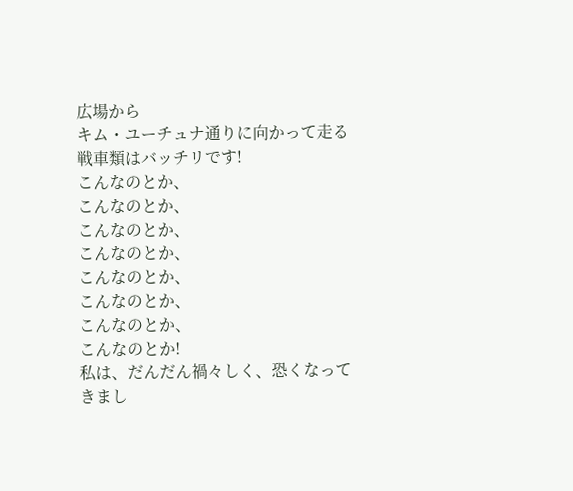広場から
キム・ユーチュナ通りに向かって走る戦車類はバッチリです!
こんなのとか、
こんなのとか、
こんなのとか、
こんなのとか、
こんなのとか、
こんなのとか、
こんなのとか、
こんなのとか!
私は、だんだん禍々しく、恐くなってきまし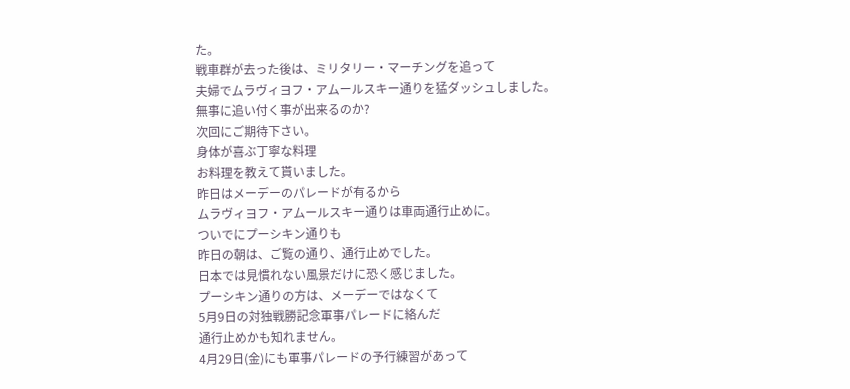た。
戦車群が去った後は、ミリタリー・マーチングを追って
夫婦でムラヴィヨフ・アムールスキー通りを猛ダッシュしました。
無事に追い付く事が出来るのか?
次回にご期待下さい。
身体が喜ぶ丁寧な料理
お料理を教えて貰いました。
昨日はメーデーのパレードが有るから
ムラヴィヨフ・アムールスキー通りは車両通行止めに。
ついでにプーシキン通りも
昨日の朝は、ご覧の通り、通行止めでした。
日本では見慣れない風景だけに恐く感じました。
プーシキン通りの方は、メーデーではなくて
5月9日の対独戦勝記念軍事パレードに絡んだ
通行止めかも知れません。
4月29日(金)にも軍事パレードの予行練習があって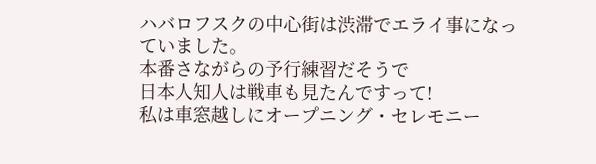ハバロフスクの中心街は渋滞でエライ事になっていました。
本番さながらの予行練習だそうで
日本人知人は戦車も見たんですって!
私は車窓越しにオープニング・セレモニー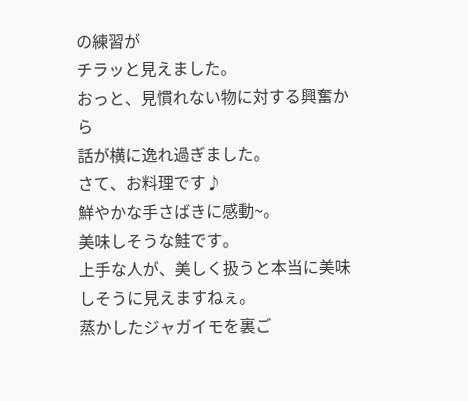の練習が
チラッと見えました。
おっと、見慣れない物に対する興奮から
話が横に逸れ過ぎました。
さて、お料理です♪
鮮やかな手さばきに感動~。
美味しそうな鮭です。
上手な人が、美しく扱うと本当に美味しそうに見えますねぇ。
蒸かしたジャガイモを裏ご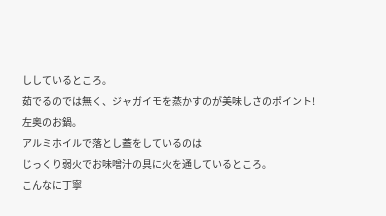ししているところ。
茹でるのでは無く、ジャガイモを蒸かすのが美味しさのポイント!
左奥のお鍋。
アルミホイルで落とし蓋をしているのは
じっくり弱火でお味噌汁の具に火を通しているところ。
こんなに丁寧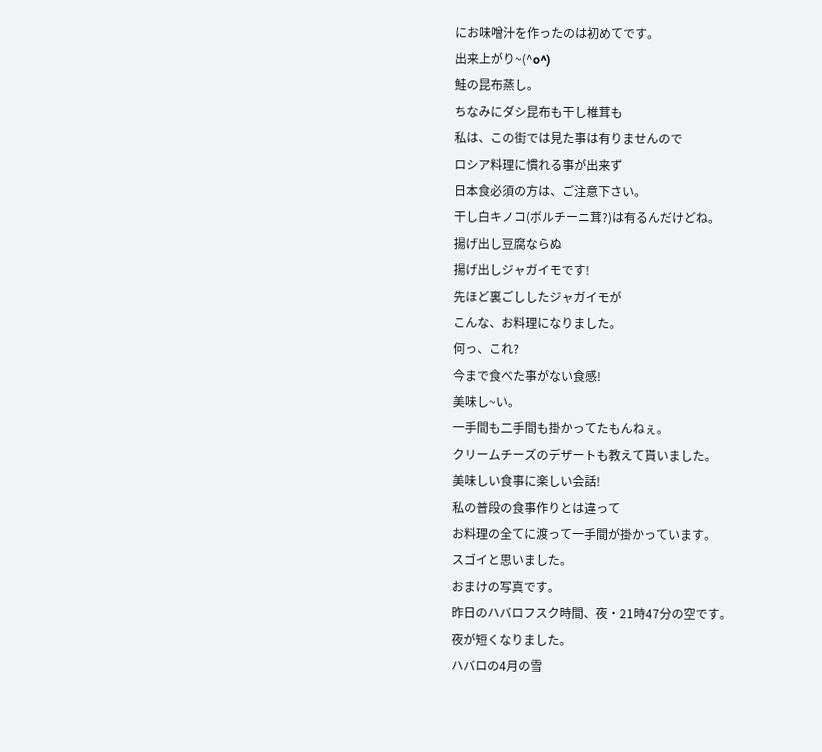にお味噌汁を作ったのは初めてです。
出来上がり~(^o^)
鮭の昆布蒸し。
ちなみにダシ昆布も干し椎茸も
私は、この街では見た事は有りませんので
ロシア料理に慣れる事が出来ず
日本食必須の方は、ご注意下さい。
干し白キノコ(ボルチーニ茸?)は有るんだけどね。
揚げ出し豆腐ならぬ
揚げ出しジャガイモです!
先ほど裏ごししたジャガイモが
こんな、お料理になりました。
何っ、これ?
今まで食べた事がない食感!
美味し~い。
一手間も二手間も掛かってたもんねぇ。
クリームチーズのデザートも教えて貰いました。
美味しい食事に楽しい会話!
私の普段の食事作りとは違って
お料理の全てに渡って一手間が掛かっています。
スゴイと思いました。
おまけの写真です。
昨日のハバロフスク時間、夜・21時47分の空です。
夜が短くなりました。
ハバロの4月の雪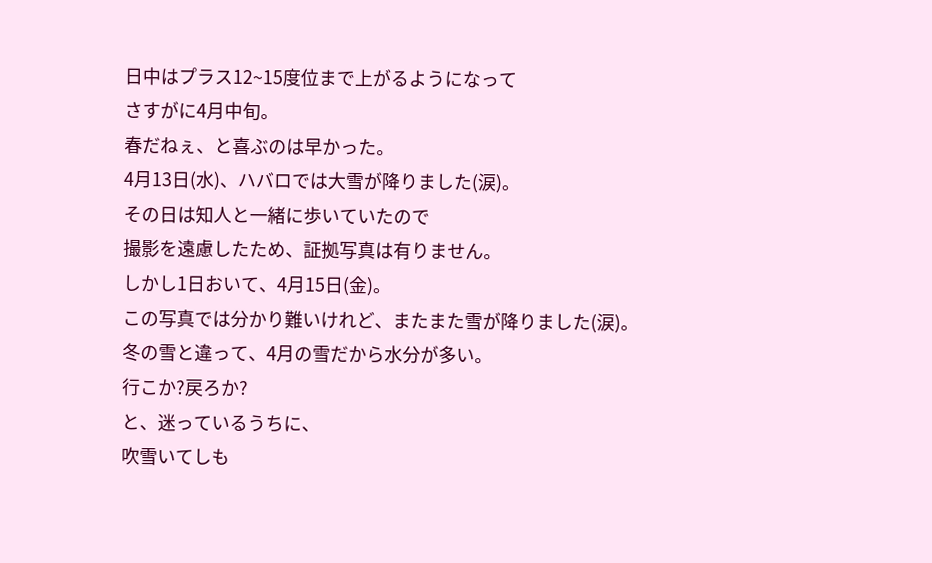日中はプラス12~15度位まで上がるようになって
さすがに4月中旬。
春だねぇ、と喜ぶのは早かった。
4月13日(水)、ハバロでは大雪が降りました(涙)。
その日は知人と一緒に歩いていたので
撮影を遠慮したため、証拠写真は有りません。
しかし1日おいて、4月15日(金)。
この写真では分かり難いけれど、またまた雪が降りました(涙)。
冬の雪と違って、4月の雪だから水分が多い。
行こか?戻ろか?
と、迷っているうちに、
吹雪いてしも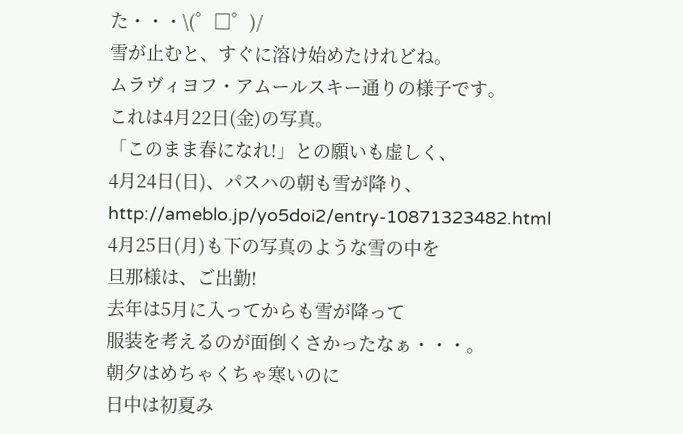た・・・\(゜□゜)/
雪が止むと、すぐに溶け始めたけれどね。
ムラヴィヨフ・アムールスキー通りの様子です。
これは4月22日(金)の写真。
「このまま春になれ!」との願いも虚しく、
4月24日(日)、パスハの朝も雪が降り、
http://ameblo.jp/yo5doi2/entry-10871323482.html
4月25日(月)も下の写真のような雪の中を
旦那様は、ご出勤!
去年は5月に入ってからも雪が降って
服装を考えるのが面倒くさかったなぁ・・・。
朝夕はめちゃくちゃ寒いのに
日中は初夏み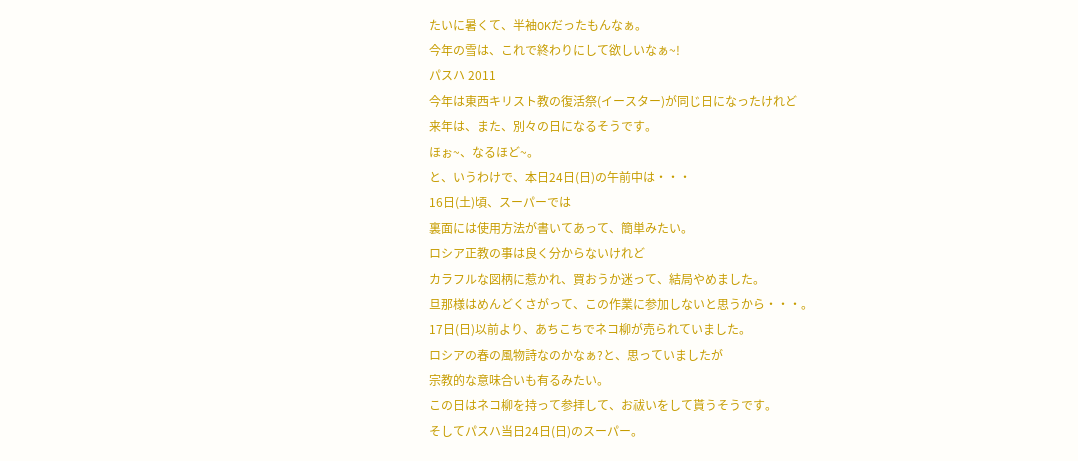たいに暑くて、半袖OKだったもんなぁ。
今年の雪は、これで終わりにして欲しいなぁ~!
パスハ 2011
今年は東西キリスト教の復活祭(イースター)が同じ日になったけれど
来年は、また、別々の日になるそうです。
ほぉ~、なるほど~。
と、いうわけで、本日24日(日)の午前中は・・・
16日(土)頃、スーパーでは
裏面には使用方法が書いてあって、簡単みたい。
ロシア正教の事は良く分からないけれど
カラフルな図柄に惹かれ、買おうか迷って、結局やめました。
旦那様はめんどくさがって、この作業に参加しないと思うから・・・。
17日(日)以前より、あちこちでネコ柳が売られていました。
ロシアの春の風物詩なのかなぁ?と、思っていましたが
宗教的な意味合いも有るみたい。
この日はネコ柳を持って参拝して、お祓いをして貰うそうです。
そしてパスハ当日24日(日)のスーパー。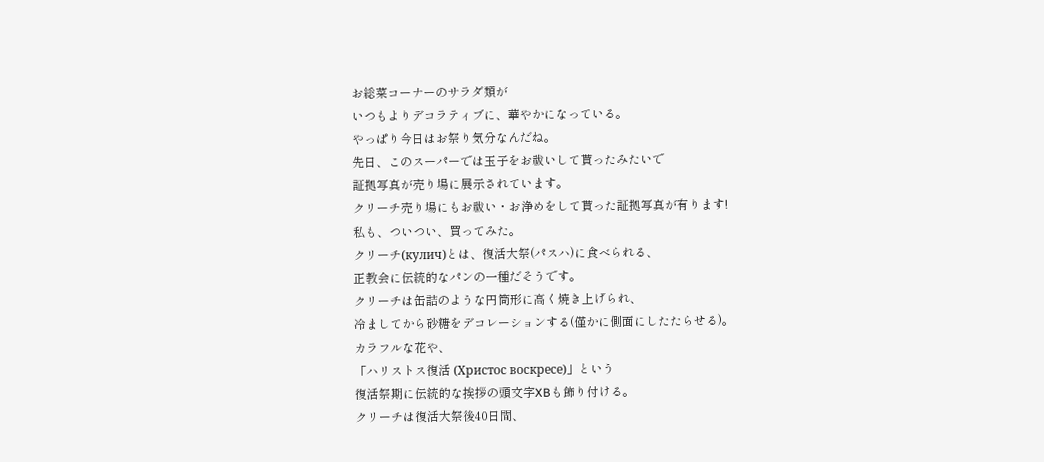お総菜コーナーのサラダ類が
いつもよりデコラティブに、華やかになっている。
やっぱり今日はお祭り気分なんだね。
先日、このスーパーでは玉子をお祓いして貰ったみたいで
証拠写真が売り場に展示されています。
クリーチ売り場にもお祓い・お浄めをして貰った証拠写真が有ります!
私も、ついつい、買ってみた。
クリーチ(кулич)とは、復活大祭(パスハ)に食べられる、
正教会に伝統的なパンの一種だそうです。
クリーチは缶詰のような円筒形に高く焼き上げられ、
冷ましてから砂糖をデコレーションする(僅かに側面にしたたらせる)。
カラフルな花や、
「ハリストス復活 (Христос воскресе)」という
復活祭期に伝統的な挨拶の頭文字XBも飾り付ける。
クリーチは復活大祭後40日間、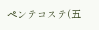ペンテコステ(五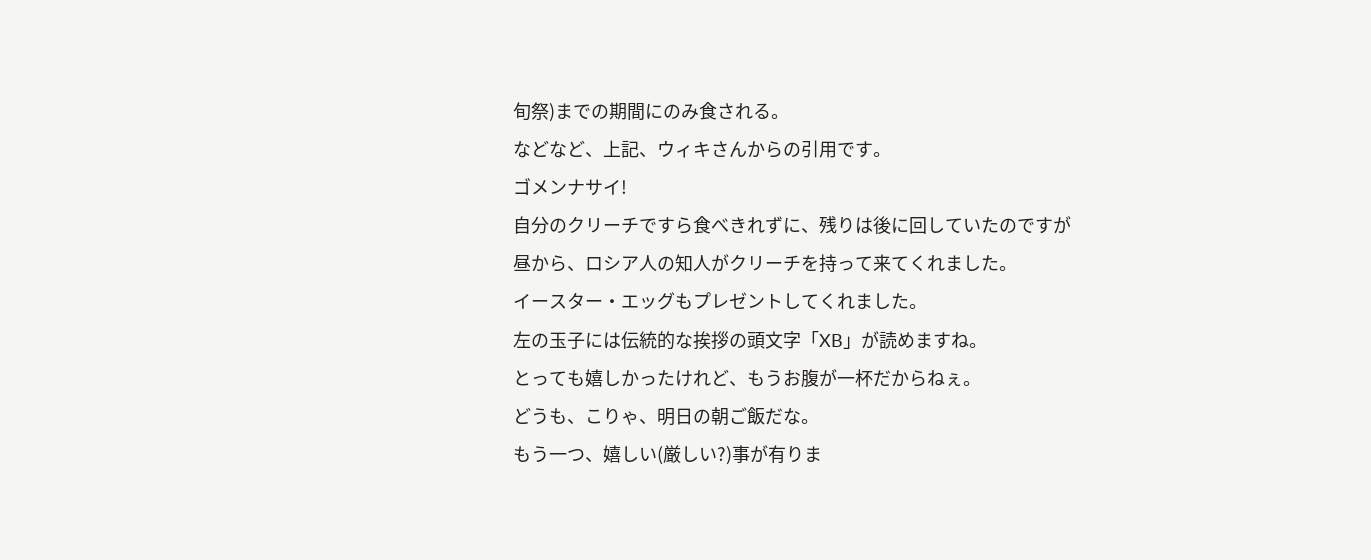旬祭)までの期間にのみ食される。
などなど、上記、ウィキさんからの引用です。
ゴメンナサイ!
自分のクリーチですら食べきれずに、残りは後に回していたのですが
昼から、ロシア人の知人がクリーチを持って来てくれました。
イースター・エッグもプレゼントしてくれました。
左の玉子には伝統的な挨拶の頭文字「XB」が読めますね。
とっても嬉しかったけれど、もうお腹が一杯だからねぇ。
どうも、こりゃ、明日の朝ご飯だな。
もう一つ、嬉しい(厳しい?)事が有りま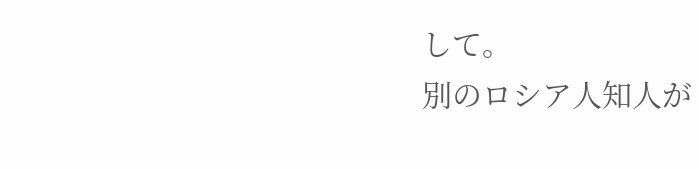して。
別のロシア人知人が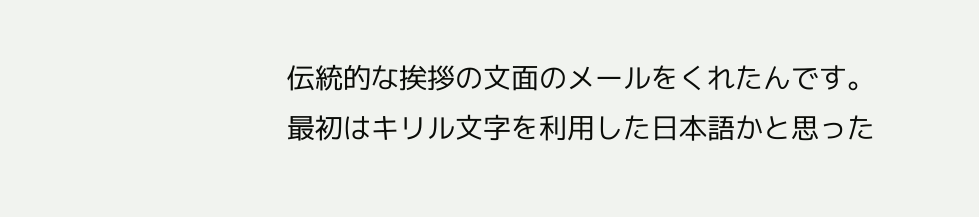伝統的な挨拶の文面のメールをくれたんです。
最初はキリル文字を利用した日本語かと思った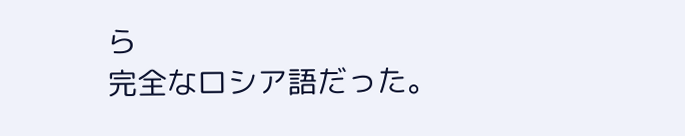ら
完全なロシア語だった。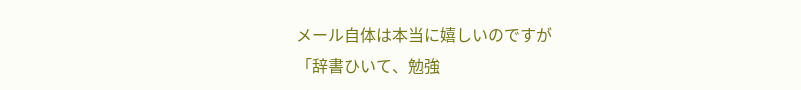メール自体は本当に嬉しいのですが
「辞書ひいて、勉強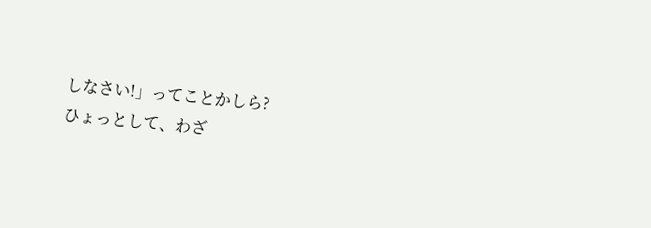しなさい!」ってことかしら?
ひょっとして、わざ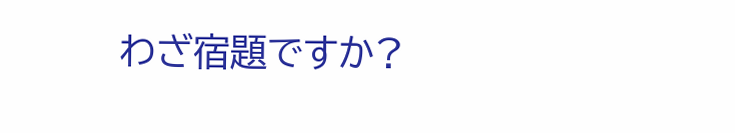わざ宿題ですか?